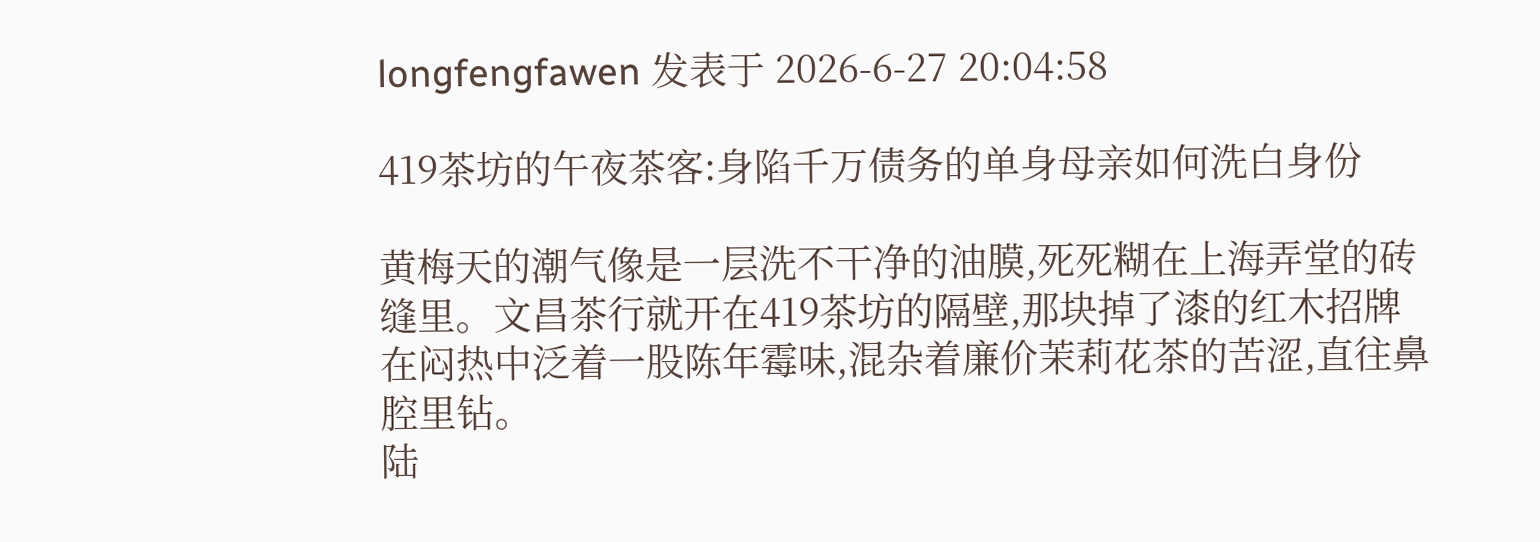longfengfawen 发表于 2026-6-27 20:04:58

419茶坊的午夜茶客:身陷千万债务的单身母亲如何洗白身份

黄梅天的潮气像是一层洗不干净的油膜,死死糊在上海弄堂的砖缝里。文昌茶行就开在419茶坊的隔壁,那块掉了漆的红木招牌在闷热中泛着一股陈年霉味,混杂着廉价茉莉花茶的苦涩,直往鼻腔里钻。
陆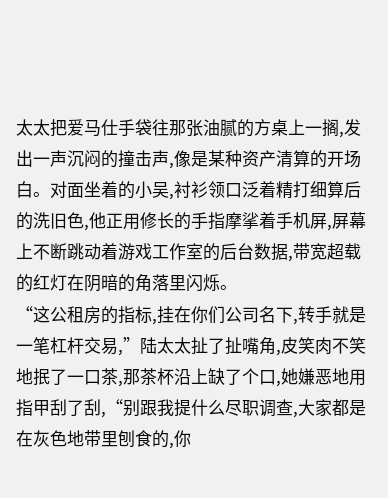太太把爱马仕手袋往那张油腻的方桌上一搁,发出一声沉闷的撞击声,像是某种资产清算的开场白。对面坐着的小吴,衬衫领口泛着精打细算后的洗旧色,他正用修长的手指摩挲着手机屏,屏幕上不断跳动着游戏工作室的后台数据,带宽超载的红灯在阴暗的角落里闪烁。
“这公租房的指标,挂在你们公司名下,转手就是一笔杠杆交易,”陆太太扯了扯嘴角,皮笑肉不笑地抿了一口茶,那茶杯沿上缺了个口,她嫌恶地用指甲刮了刮,“别跟我提什么尽职调查,大家都是在灰色地带里刨食的,你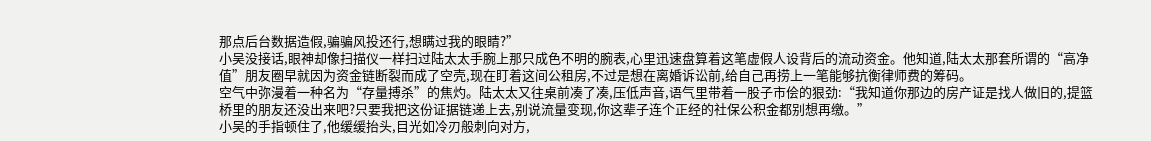那点后台数据造假,骗骗风投还行,想瞒过我的眼睛?”
小吴没接话,眼神却像扫描仪一样扫过陆太太手腕上那只成色不明的腕表,心里迅速盘算着这笔虚假人设背后的流动资金。他知道,陆太太那套所谓的“高净值”朋友圈早就因为资金链断裂而成了空壳,现在盯着这间公租房,不过是想在离婚诉讼前,给自己再捞上一笔能够抗衡律师费的筹码。
空气中弥漫着一种名为“存量搏杀”的焦灼。陆太太又往桌前凑了凑,压低声音,语气里带着一股子市侩的狠劲:“我知道你那边的房产证是找人做旧的,提篮桥里的朋友还没出来吧?只要我把这份证据链递上去,别说流量变现,你这辈子连个正经的社保公积金都别想再缴。”
小吴的手指顿住了,他缓缓抬头,目光如冷刃般刺向对方,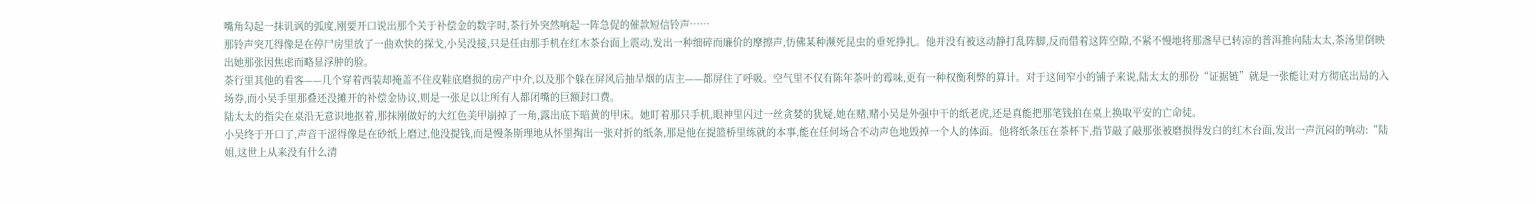嘴角勾起一抹讥讽的弧度,刚要开口说出那个关于补偿金的数字时,茶行外突然响起一阵急促的催款短信铃声……
那铃声突兀得像是在停尸房里放了一曲欢快的探戈,小吴没接,只是任由那手机在红木茶台面上震动,发出一种细碎而廉价的摩擦声,仿佛某种濒死昆虫的垂死挣扎。他并没有被这动静打乱阵脚,反而借着这阵空隙,不紧不慢地将那盏早已转凉的普洱推向陆太太,茶汤里倒映出她那张因焦虑而略显浮肿的脸。
茶行里其他的看客——几个穿着西装却掩盖不住皮鞋底磨损的房产中介,以及那个躲在屏风后抽旱烟的店主——都屏住了呼吸。空气里不仅有陈年茶叶的霉味,更有一种权衡利弊的算计。对于这间窄小的铺子来说,陆太太的那份“证据链”就是一张能让对方彻底出局的入场券,而小吴手里那叠还没摊开的补偿金协议,则是一张足以让所有人都闭嘴的巨额封口费。
陆太太的指尖在桌沿无意识地抠着,那抹刚做好的大红色美甲崩掉了一角,露出底下暗黄的甲床。她盯着那只手机,眼神里闪过一丝贪婪的犹疑,她在赌,赌小吴是外强中干的纸老虎,还是真能把那笔钱拍在桌上换取平安的亡命徒。
小吴终于开口了,声音干涩得像是在砂纸上磨过,他没提钱,而是慢条斯理地从怀里掏出一张对折的纸条,那是他在提篮桥里练就的本事,能在任何场合不动声色地毁掉一个人的体面。他将纸条压在茶杯下,指节敲了敲那张被磨损得发白的红木台面,发出一声沉闷的响动:“陆姐,这世上从来没有什么清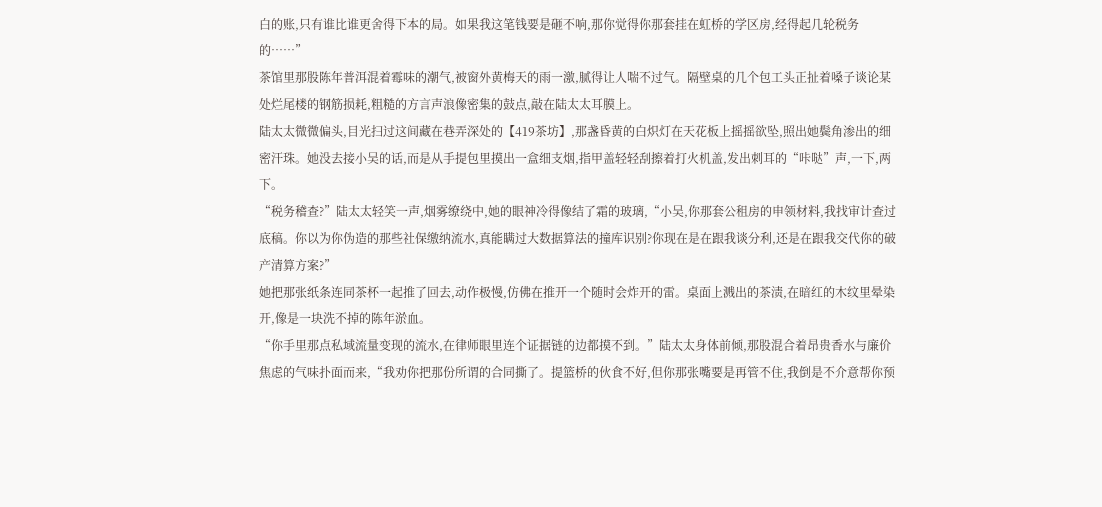白的账,只有谁比谁更舍得下本的局。如果我这笔钱要是砸不响,那你觉得你那套挂在虹桥的学区房,经得起几轮税务的……”
茶馆里那股陈年普洱混着霉味的潮气,被窗外黄梅天的雨一激,腻得让人喘不过气。隔壁桌的几个包工头正扯着嗓子谈论某处烂尾楼的钢筋损耗,粗糙的方言声浪像密集的鼓点,敲在陆太太耳膜上。
陆太太微微偏头,目光扫过这间藏在巷弄深处的【419茶坊】,那盏昏黄的白炽灯在天花板上摇摇欲坠,照出她鬓角渗出的细密汗珠。她没去接小吴的话,而是从手提包里摸出一盒细支烟,指甲盖轻轻刮擦着打火机盖,发出刺耳的“咔哒”声,一下,两下。
“税务稽查?”陆太太轻笑一声,烟雾缭绕中,她的眼神冷得像结了霜的玻璃,“小吴,你那套公租房的申领材料,我找审计查过底稿。你以为你伪造的那些社保缴纳流水,真能瞒过大数据算法的撞库识别?你现在是在跟我谈分利,还是在跟我交代你的破产清算方案?”
她把那张纸条连同茶杯一起推了回去,动作极慢,仿佛在推开一个随时会炸开的雷。桌面上溅出的茶渍,在暗红的木纹里晕染开,像是一块洗不掉的陈年淤血。
“你手里那点私域流量变现的流水,在律师眼里连个证据链的边都摸不到。”陆太太身体前倾,那股混合着昂贵香水与廉价焦虑的气味扑面而来,“我劝你把那份所谓的合同撕了。提篮桥的伙食不好,但你那张嘴要是再管不住,我倒是不介意帮你预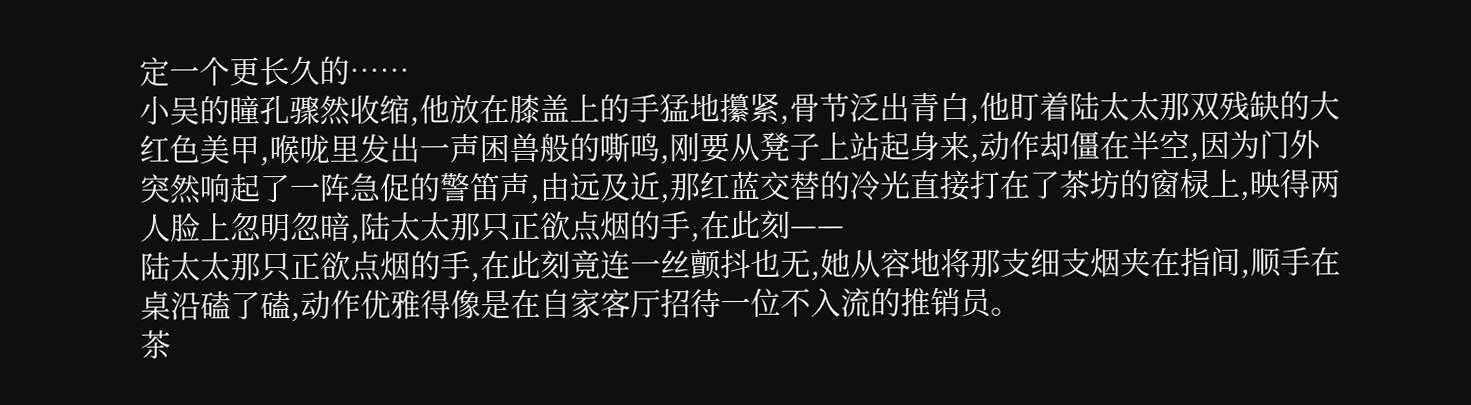定一个更长久的……
小吴的瞳孔骤然收缩,他放在膝盖上的手猛地攥紧,骨节泛出青白,他盯着陆太太那双残缺的大红色美甲,喉咙里发出一声困兽般的嘶鸣,刚要从凳子上站起身来,动作却僵在半空,因为门外突然响起了一阵急促的警笛声,由远及近,那红蓝交替的冷光直接打在了茶坊的窗棂上,映得两人脸上忽明忽暗,陆太太那只正欲点烟的手,在此刻——
陆太太那只正欲点烟的手,在此刻竟连一丝颤抖也无,她从容地将那支细支烟夹在指间,顺手在桌沿磕了磕,动作优雅得像是在自家客厅招待一位不入流的推销员。
茶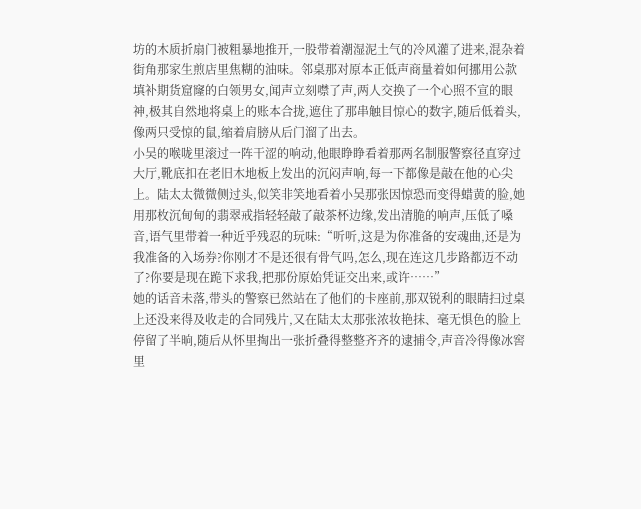坊的木质折扇门被粗暴地推开,一股带着潮湿泥土气的冷风灌了进来,混杂着街角那家生煎店里焦糊的油味。邻桌那对原本正低声商量着如何挪用公款填补期货窟窿的白领男女,闻声立刻噤了声,两人交换了一个心照不宣的眼神,极其自然地将桌上的账本合拢,遮住了那串触目惊心的数字,随后低着头,像两只受惊的鼠,缩着肩膀从后门溜了出去。
小吴的喉咙里滚过一阵干涩的响动,他眼睁睁看着那两名制服警察径直穿过大厅,靴底扣在老旧木地板上发出的沉闷声响,每一下都像是敲在他的心尖上。陆太太微微侧过头,似笑非笑地看着小吴那张因惊恐而变得蜡黄的脸,她用那枚沉甸甸的翡翠戒指轻轻敲了敲茶杯边缘,发出清脆的响声,压低了嗓音,语气里带着一种近乎残忍的玩味:“听听,这是为你准备的安魂曲,还是为我准备的入场券?你刚才不是还很有骨气吗,怎么,现在连这几步路都迈不动了?你要是现在跪下求我,把那份原始凭证交出来,或许……”
她的话音未落,带头的警察已然站在了他们的卡座前,那双锐利的眼睛扫过桌上还没来得及收走的合同残片,又在陆太太那张浓妆艳抹、毫无惧色的脸上停留了半晌,随后从怀里掏出一张折叠得整整齐齐的逮捕令,声音冷得像冰窖里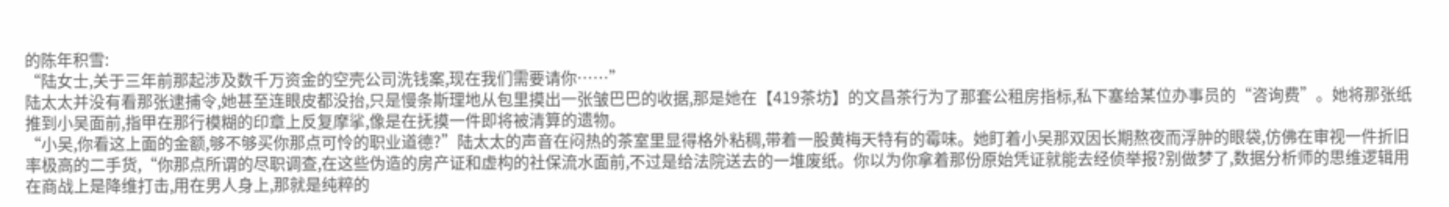的陈年积雪:
“陆女士,关于三年前那起涉及数千万资金的空壳公司洗钱案,现在我们需要请你……”
陆太太并没有看那张逮捕令,她甚至连眼皮都没抬,只是慢条斯理地从包里摸出一张皱巴巴的收据,那是她在【419茶坊】的文昌茶行为了那套公租房指标,私下塞给某位办事员的“咨询费”。她将那张纸推到小吴面前,指甲在那行模糊的印章上反复摩挲,像是在抚摸一件即将被清算的遗物。
“小吴,你看这上面的金额,够不够买你那点可怜的职业道德?”陆太太的声音在闷热的茶室里显得格外粘稠,带着一股黄梅天特有的霉味。她盯着小吴那双因长期熬夜而浮肿的眼袋,仿佛在审视一件折旧率极高的二手货,“你那点所谓的尽职调查,在这些伪造的房产证和虚构的社保流水面前,不过是给法院送去的一堆废纸。你以为你拿着那份原始凭证就能去经侦举报?别做梦了,数据分析师的思维逻辑用在商战上是降维打击,用在男人身上,那就是纯粹的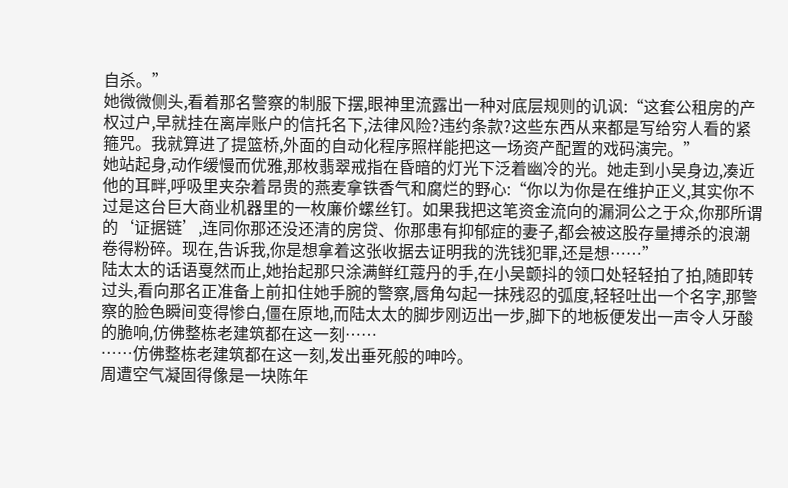自杀。”
她微微侧头,看着那名警察的制服下摆,眼神里流露出一种对底层规则的讥讽:“这套公租房的产权过户,早就挂在离岸账户的信托名下,法律风险?违约条款?这些东西从来都是写给穷人看的紧箍咒。我就算进了提篮桥,外面的自动化程序照样能把这一场资产配置的戏码演完。”
她站起身,动作缓慢而优雅,那枚翡翠戒指在昏暗的灯光下泛着幽冷的光。她走到小吴身边,凑近他的耳畔,呼吸里夹杂着昂贵的燕麦拿铁香气和腐烂的野心:“你以为你是在维护正义,其实你不过是这台巨大商业机器里的一枚廉价螺丝钉。如果我把这笔资金流向的漏洞公之于众,你那所谓的‘证据链’,连同你那还没还清的房贷、你那患有抑郁症的妻子,都会被这股存量搏杀的浪潮卷得粉碎。现在,告诉我,你是想拿着这张收据去证明我的洗钱犯罪,还是想……”
陆太太的话语戛然而止,她抬起那只涂满鲜红蔻丹的手,在小吴颤抖的领口处轻轻拍了拍,随即转过头,看向那名正准备上前扣住她手腕的警察,唇角勾起一抹残忍的弧度,轻轻吐出一个名字,那警察的脸色瞬间变得惨白,僵在原地,而陆太太的脚步刚迈出一步,脚下的地板便发出一声令人牙酸的脆响,仿佛整栋老建筑都在这一刻……
……仿佛整栋老建筑都在这一刻,发出垂死般的呻吟。
周遭空气凝固得像是一块陈年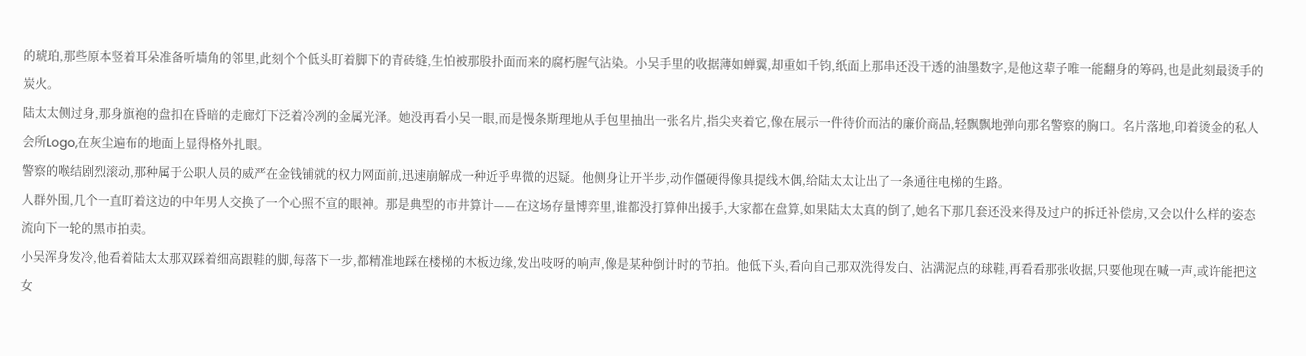的琥珀,那些原本竖着耳朵准备听墙角的邻里,此刻个个低头盯着脚下的青砖缝,生怕被那股扑面而来的腐朽腥气沾染。小吴手里的收据薄如蝉翼,却重如千钧,纸面上那串还没干透的油墨数字,是他这辈子唯一能翻身的筹码,也是此刻最烫手的炭火。
陆太太侧过身,那身旗袍的盘扣在昏暗的走廊灯下泛着冷冽的金属光泽。她没再看小吴一眼,而是慢条斯理地从手包里抽出一张名片,指尖夹着它,像在展示一件待价而沽的廉价商品,轻飘飘地弹向那名警察的胸口。名片落地,印着烫金的私人会所Logo,在灰尘遍布的地面上显得格外扎眼。
警察的喉结剧烈滚动,那种属于公职人员的威严在金钱铺就的权力网面前,迅速崩解成一种近乎卑微的迟疑。他侧身让开半步,动作僵硬得像具提线木偶,给陆太太让出了一条通往电梯的生路。
人群外围,几个一直盯着这边的中年男人交换了一个心照不宣的眼神。那是典型的市井算计——在这场存量博弈里,谁都没打算伸出援手,大家都在盘算,如果陆太太真的倒了,她名下那几套还没来得及过户的拆迁补偿房,又会以什么样的姿态流向下一轮的黑市拍卖。
小吴浑身发冷,他看着陆太太那双踩着细高跟鞋的脚,每落下一步,都精准地踩在楼梯的木板边缘,发出吱呀的响声,像是某种倒计时的节拍。他低下头,看向自己那双洗得发白、沾满泥点的球鞋,再看看那张收据,只要他现在喊一声,或许能把这女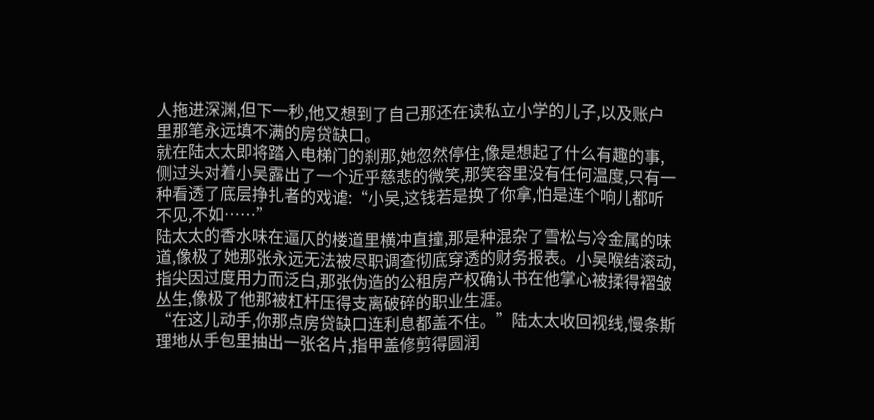人拖进深渊,但下一秒,他又想到了自己那还在读私立小学的儿子,以及账户里那笔永远填不满的房贷缺口。
就在陆太太即将踏入电梯门的刹那,她忽然停住,像是想起了什么有趣的事,侧过头对着小吴露出了一个近乎慈悲的微笑,那笑容里没有任何温度,只有一种看透了底层挣扎者的戏谑:“小吴,这钱若是换了你拿,怕是连个响儿都听不见,不如……”
陆太太的香水味在逼仄的楼道里横冲直撞,那是种混杂了雪松与冷金属的味道,像极了她那张永远无法被尽职调查彻底穿透的财务报表。小吴喉结滚动,指尖因过度用力而泛白,那张伪造的公租房产权确认书在他掌心被揉得褶皱丛生,像极了他那被杠杆压得支离破碎的职业生涯。
“在这儿动手,你那点房贷缺口连利息都盖不住。”陆太太收回视线,慢条斯理地从手包里抽出一张名片,指甲盖修剪得圆润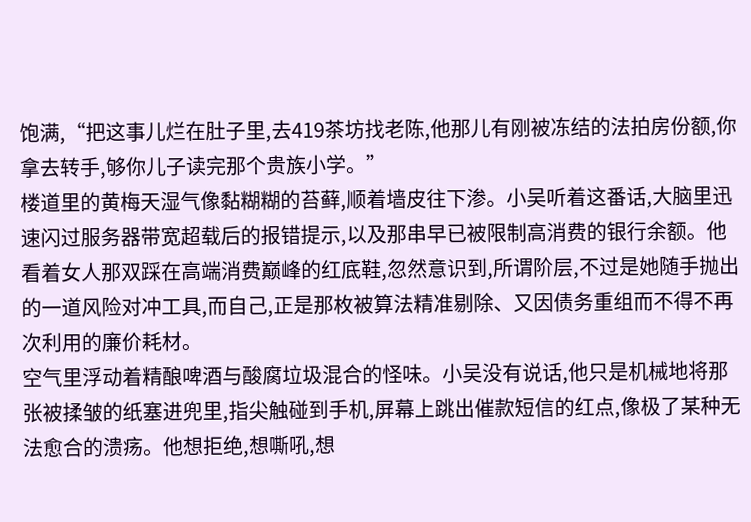饱满,“把这事儿烂在肚子里,去419茶坊找老陈,他那儿有刚被冻结的法拍房份额,你拿去转手,够你儿子读完那个贵族小学。”
楼道里的黄梅天湿气像黏糊糊的苔藓,顺着墙皮往下渗。小吴听着这番话,大脑里迅速闪过服务器带宽超载后的报错提示,以及那串早已被限制高消费的银行余额。他看着女人那双踩在高端消费巅峰的红底鞋,忽然意识到,所谓阶层,不过是她随手抛出的一道风险对冲工具,而自己,正是那枚被算法精准剔除、又因债务重组而不得不再次利用的廉价耗材。
空气里浮动着精酿啤酒与酸腐垃圾混合的怪味。小吴没有说话,他只是机械地将那张被揉皱的纸塞进兜里,指尖触碰到手机,屏幕上跳出催款短信的红点,像极了某种无法愈合的溃疡。他想拒绝,想嘶吼,想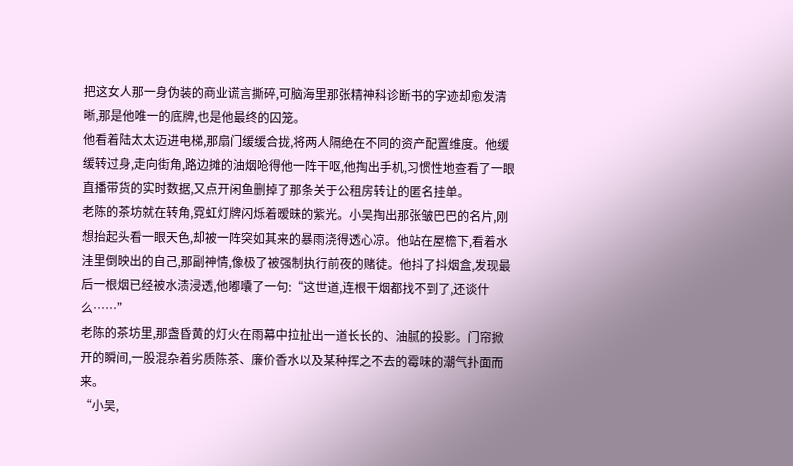把这女人那一身伪装的商业谎言撕碎,可脑海里那张精神科诊断书的字迹却愈发清晰,那是他唯一的底牌,也是他最终的囚笼。
他看着陆太太迈进电梯,那扇门缓缓合拢,将两人隔绝在不同的资产配置维度。他缓缓转过身,走向街角,路边摊的油烟呛得他一阵干呕,他掏出手机,习惯性地查看了一眼直播带货的实时数据,又点开闲鱼删掉了那条关于公租房转让的匿名挂单。
老陈的茶坊就在转角,霓虹灯牌闪烁着暧昧的紫光。小吴掏出那张皱巴巴的名片,刚想抬起头看一眼天色,却被一阵突如其来的暴雨浇得透心凉。他站在屋檐下,看着水洼里倒映出的自己,那副神情,像极了被强制执行前夜的赌徒。他抖了抖烟盒,发现最后一根烟已经被水渍浸透,他嘟囔了一句:“这世道,连根干烟都找不到了,还谈什么……”
老陈的茶坊里,那盏昏黄的灯火在雨幕中拉扯出一道长长的、油腻的投影。门帘掀开的瞬间,一股混杂着劣质陈茶、廉价香水以及某种挥之不去的霉味的潮气扑面而来。
“小吴,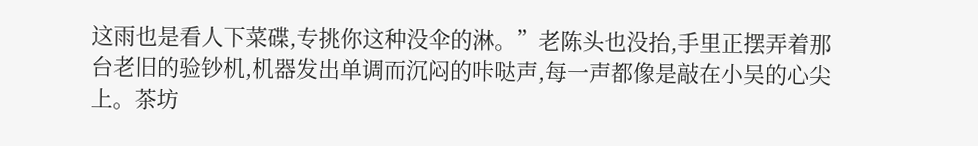这雨也是看人下菜碟,专挑你这种没伞的淋。”老陈头也没抬,手里正摆弄着那台老旧的验钞机,机器发出单调而沉闷的咔哒声,每一声都像是敲在小吴的心尖上。茶坊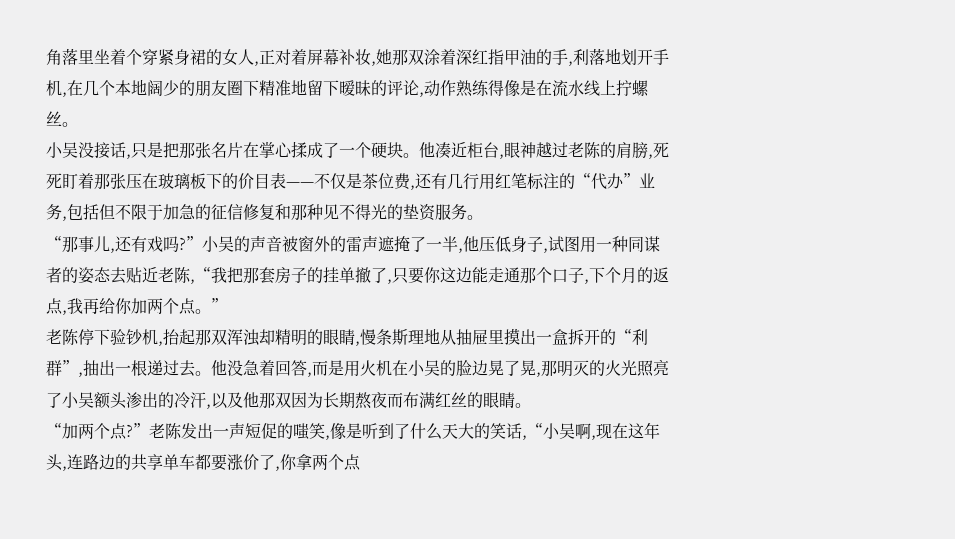角落里坐着个穿紧身裙的女人,正对着屏幕补妆,她那双涂着深红指甲油的手,利落地划开手机,在几个本地阔少的朋友圈下精准地留下暧昧的评论,动作熟练得像是在流水线上拧螺丝。
小吴没接话,只是把那张名片在掌心揉成了一个硬块。他凑近柜台,眼神越过老陈的肩膀,死死盯着那张压在玻璃板下的价目表——不仅是茶位费,还有几行用红笔标注的“代办”业务,包括但不限于加急的征信修复和那种见不得光的垫资服务。
“那事儿,还有戏吗?”小吴的声音被窗外的雷声遮掩了一半,他压低身子,试图用一种同谋者的姿态去贴近老陈,“我把那套房子的挂单撤了,只要你这边能走通那个口子,下个月的返点,我再给你加两个点。”
老陈停下验钞机,抬起那双浑浊却精明的眼睛,慢条斯理地从抽屉里摸出一盒拆开的“利群”,抽出一根递过去。他没急着回答,而是用火机在小吴的脸边晃了晃,那明灭的火光照亮了小吴额头渗出的冷汗,以及他那双因为长期熬夜而布满红丝的眼睛。
“加两个点?”老陈发出一声短促的嗤笑,像是听到了什么天大的笑话,“小吴啊,现在这年头,连路边的共享单车都要涨价了,你拿两个点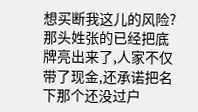想买断我这儿的风险?那头姓张的已经把底牌亮出来了,人家不仅带了现金,还承诺把名下那个还没过户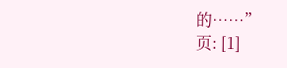的……”
页: [1]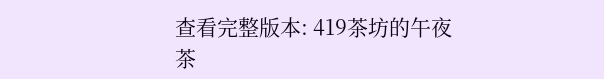查看完整版本: 419茶坊的午夜茶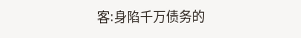客:身陷千万债务的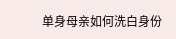单身母亲如何洗白身份